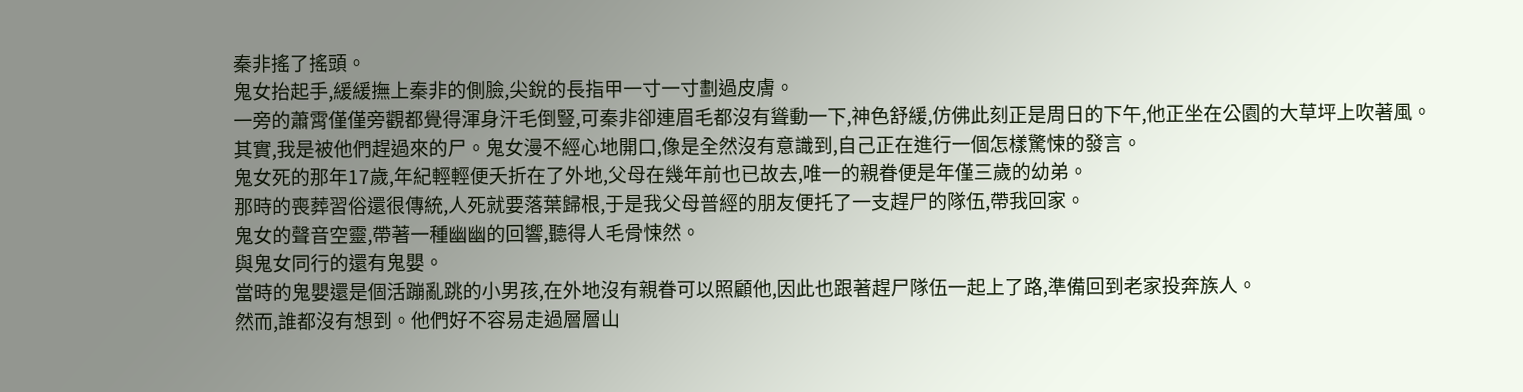秦非搖了搖頭。
鬼女抬起手,緩緩撫上秦非的側臉,尖銳的長指甲一寸一寸劃過皮膚。
一旁的蕭霄僅僅旁觀都覺得渾身汗毛倒豎,可秦非卻連眉毛都沒有聳動一下,神色舒緩,仿佛此刻正是周日的下午,他正坐在公園的大草坪上吹著風。
其實,我是被他們趕過來的尸。鬼女漫不經心地開口,像是全然沒有意識到,自己正在進行一個怎樣驚悚的發言。
鬼女死的那年17歲,年紀輕輕便夭折在了外地,父母在幾年前也已故去,唯一的親眷便是年僅三歲的幼弟。
那時的喪葬習俗還很傳統,人死就要落葉歸根,于是我父母普經的朋友便托了一支趕尸的隊伍,帶我回家。
鬼女的聲音空靈,帶著一種幽幽的回響,聽得人毛骨悚然。
與鬼女同行的還有鬼嬰。
當時的鬼嬰還是個活蹦亂跳的小男孩,在外地沒有親眷可以照顧他,因此也跟著趕尸隊伍一起上了路,準備回到老家投奔族人。
然而,誰都沒有想到。他們好不容易走過層層山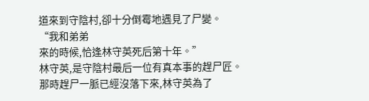道來到守陰村,卻十分倒霉地遇見了尸變。
“我和弟弟
來的時候,恰逢林守英死后第十年。”
林守英,是守陰村最后一位有真本事的趕尸匠。
那時趕尸一脈已經沒落下來,林守英為了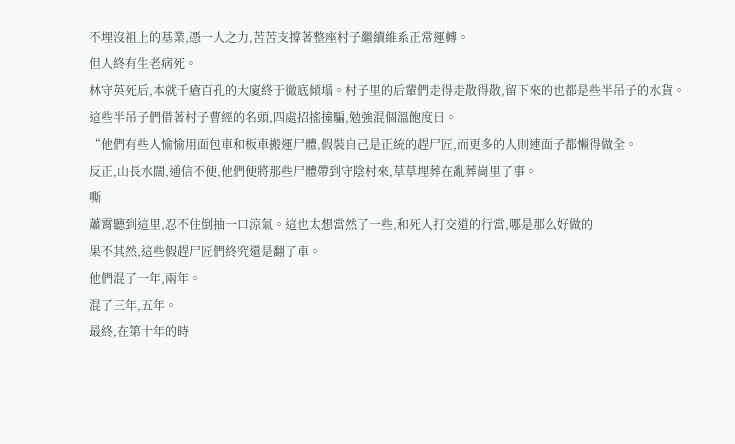不埋沒祖上的基業,憑一人之力,苦苦支撐著整座村子繼續維系正常運轉。
但人終有生老病死。
林守英死后,本就千瘡百孔的大廈終于徹底傾塌。村子里的后輩們走得走散得散,留下來的也都是些半吊子的水貨。
這些半吊子們借著村子曹經的名頭,四處招搖撞騙,勉強混個溫飽度日。
“他們有些人愉愉用面包車和板車搬運尸體,假裝自己是正統的趕尸匠,而更多的人則連面子都懶得做全。
反正,山長水闊,通信不便,他們便將那些尸體帶到守陰村來,草草埋葬在亂葬崗里了事。
嘶
蕭霄聽到這里,忍不住倒抽一口涼氣。這也太想當然了一些,和死人打交道的行當,哪是那么好做的
果不其然,這些假趕尸匠們終究還是翻了車。
他們混了一年,兩年。
混了三年,五年。
最終,在第十年的時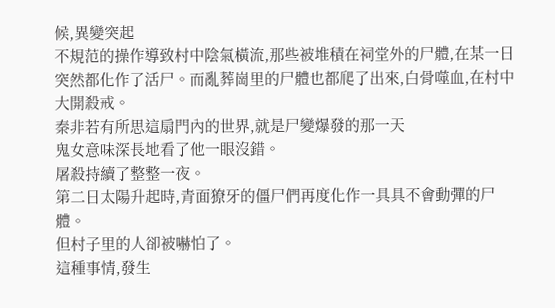候,異變突起
不規范的操作導致村中陰氣橫流,那些被堆積在祠堂外的尸體,在某一日突然都化作了活尸。而亂葬崗里的尸體也都爬了出來,白骨噬血,在村中大開殺戒。
秦非若有所思這扇門內的世界,就是尸變爆發的那一天
鬼女意味深長地看了他一眼沒錯。
屠殺持續了整整一夜。
第二日太陽升起時,青面獠牙的僵尸們再度化作一具具不會動彈的尸體。
但村子里的人卻被嚇怕了。
這種事情,發生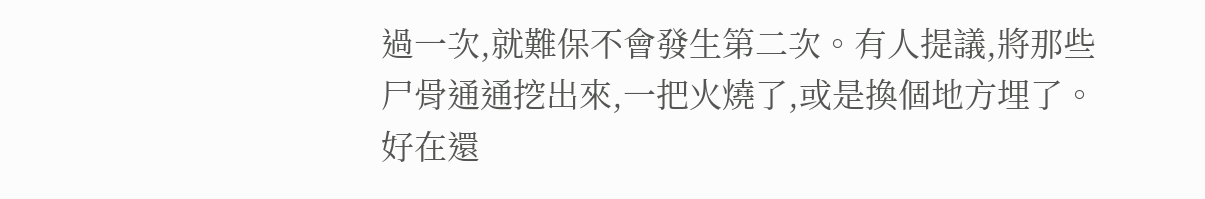過一次,就難保不會發生第二次。有人提議,將那些尸骨通通挖出來,一把火燒了,或是換個地方埋了。
好在還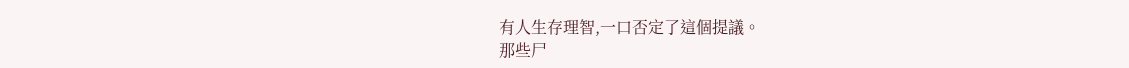有人生存理智,一口否定了這個提議。
那些尸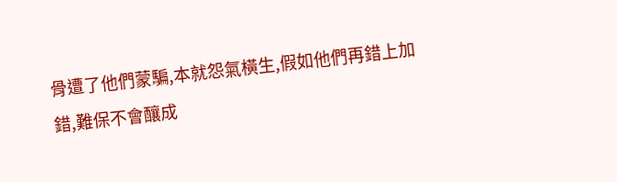骨遭了他們蒙騙,本就怨氣橫生,假如他們再錯上加錯,難保不會釀成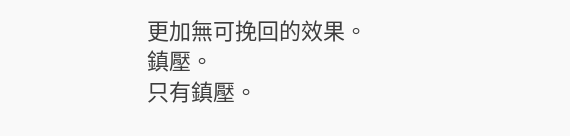更加無可挽回的效果。
鎮壓。
只有鎮壓。